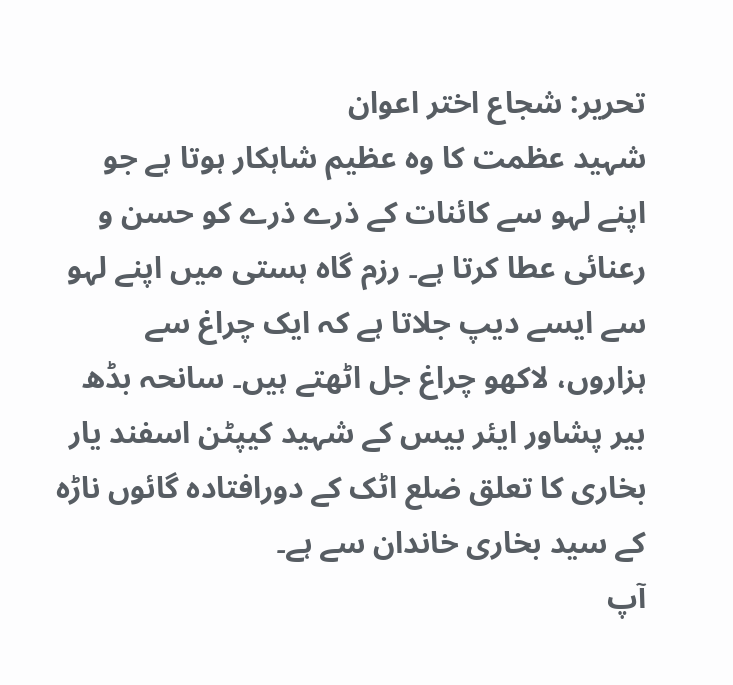تحریر: شجاع اختر اعوان
شہید عظمت کا وہ عظیم شاہکار ہوتا ہے جو اپنے لہو سے کائنات کے ذرے ذرے کو حسن و رعنائی عطا کرتا ہے۔ رزم گاہ ہستی میں اپنے لہو سے ایسے دیپ جلاتا ہے کہ ایک چراغ سے ہزاروں، لاکھو چراغ جل اٹھتے ہیں۔ سانحہ بڈھ بیر پشاور ایئر بیس کے شہید کیپٹن اسفند یار بخاری کا تعلق ضلع اٹک کے دورافتادہ گائوں ناڑہ کے سید بخاری خاندان سے ہے۔
آپ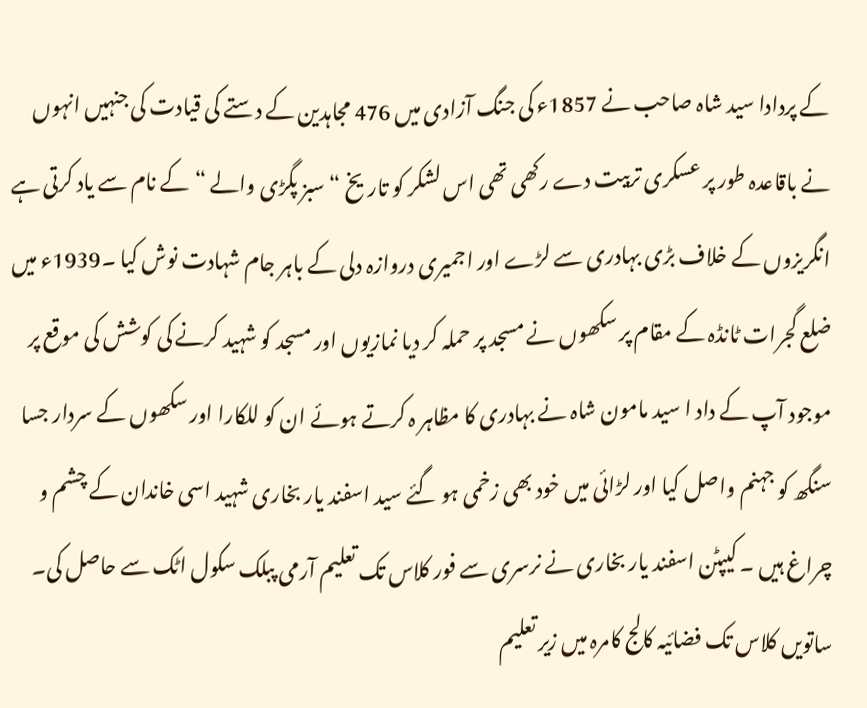کے پردادا سید شاہ صاحب نے 1857ء کی جنگ آزادی میں 476 مجاہدین کے دستے کی قیادت کی جنہیں انہوں نے باقاعدہ طور پر عسکری تربیت دے رکھی تھی اس لشکر کو تاریخ “سبز پگڑی والے “کے نام سے یاد کرتی ہے انگریزوں کے خلاف بڑی بہادری سے لڑے اور اجمیری دروازہ دلی کے باہر جام شہادت نوش کیا ۔1939ء میں ضلع گجرات ٹانڈہ کے مقام پر سکھوں نے مسجد پر حملہ کر دیا نمازیوں اور مسجد کو شہید کرنے کی کوشش کی موقع پر موجود آپ کے داد ا سید مامون شاہ نے بہادری کا مظاہر ہ کرتے ہوئے ان کو للکارا اور سکھوں کے سردار جسا سنگھ کو جہنم واصل کیا اور لڑائی میں خود بھی زخمی ہو گئے سید اسفند یار بخاری شہید اسی خاندان کے چشم و چراغ ہیں ۔ کیپٹن اسفند یار بخاری نے نرسری سے فور کلاس تک تعلیم آرمی پبلک سکول اٹک سے حاصل کی۔
ساتویں کلاس تک فضائیہ کالج کامرہ میں زیر تعلیم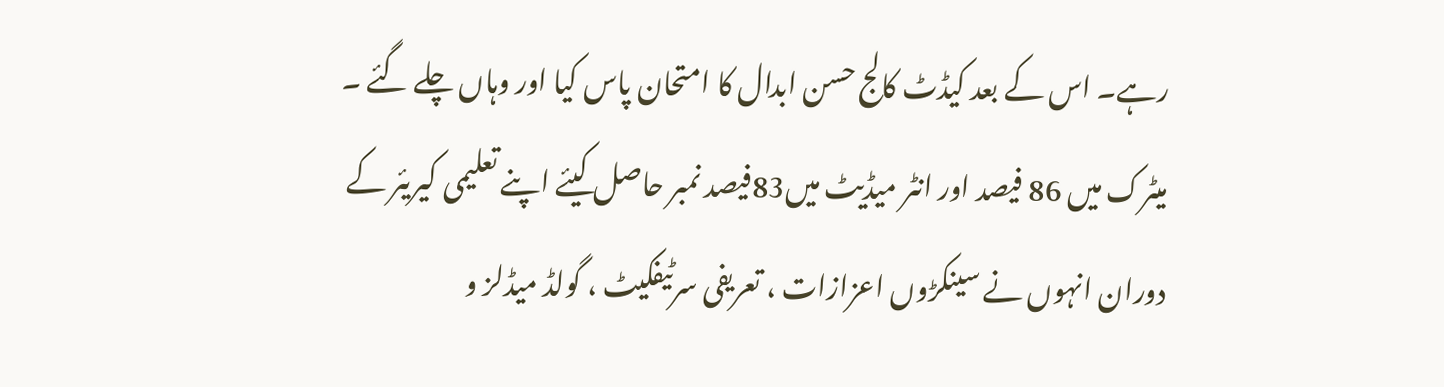رہے۔ اس کے بعد کیڈٹ کالج حسن ابدال کا امتحان پاس کیا اور وہاں چلے گئے ۔ میٹرک میں 86 فیصد اور انٹر میڈیٹ میں83فیصد نمبر حاصل کیئے اپنے تعلیمی کیریئر کے دوران انہوں نے سینکڑوں اعزازات ، تعریفی سرٹیفکیٹ ، گولڈ میڈلز و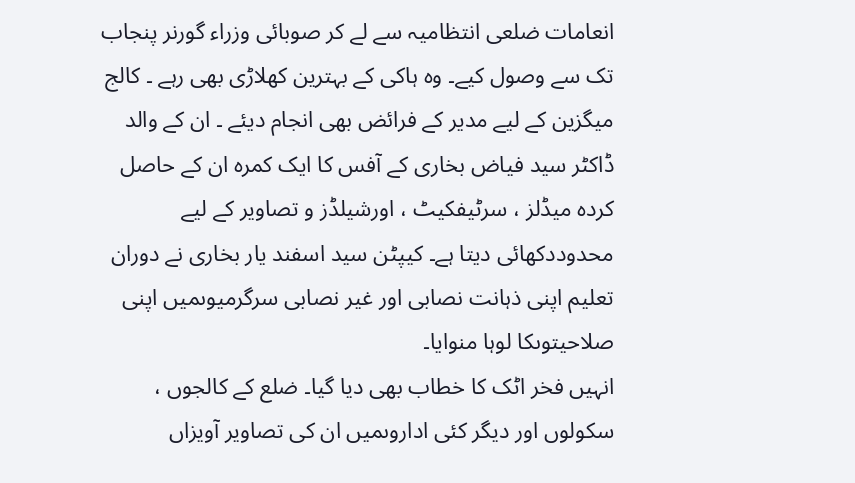انعامات ضلعی انتظامیہ سے لے کر صوبائی وزراء گورنر پنجاب تک سے وصول کیے۔ وہ ہاکی کے بہترین کھلاڑی بھی رہے ۔ کالج میگزین کے لیے مدیر کے فرائض بھی انجام دیئے ۔ ان کے والد ڈاکٹر سید فیاض بخاری کے آفس کا ایک کمرہ ان کے حاصل کردہ میڈلز ، سرٹیفکیٹ ، اورشیلڈز و تصاویر کے لیے محدوددکھائی دیتا ہے۔ کیپٹن سید اسفند یار بخاری نے دوران تعلیم اپنی ذہانت نصابی اور غیر نصابی سرگرمیوںمیں اپنی صلاحیتوںکا لوہا منوایا۔
انہیں فخر اٹک کا خطاب بھی دیا گیا۔ ضلع کے کالجوں ، سکولوں اور دیگر کئی اداروںمیں ان کی تصاویر آویزاں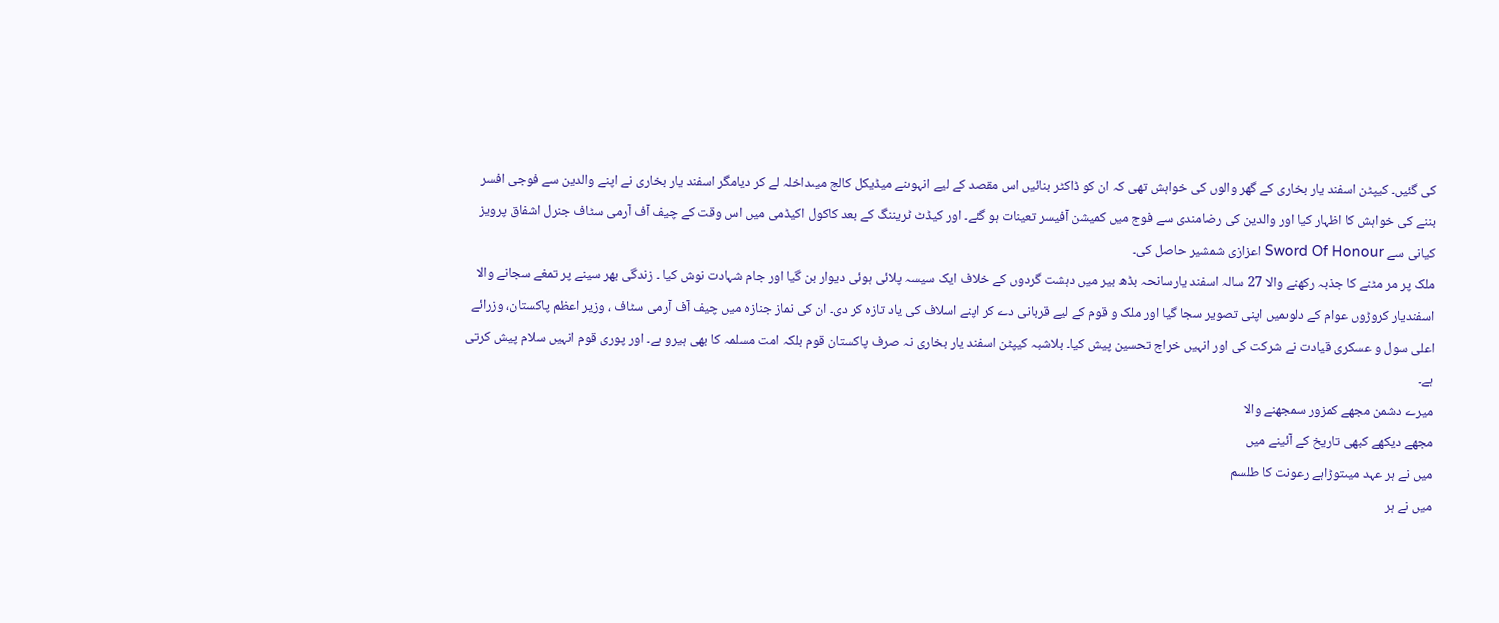کی گئیں۔ کیپٹن اسفند یار بخاری کے گھر والوں کی خواہش تھی کہ ان کو ڈاکٹر بنائیں اس مقصد کے لیے انہوںنے میڈیکل کالج میںداخلہ لے کر دیامگر اسفند یار بخاری نے اپنے والدین سے فوجی افسر بننے کی خواہش کا اظہار کیا اور والدین کی رضامندی سے فوج میں کمیشن آفیسر تعینات ہو گئے۔ اور کیڈٹ ٹریننگ کے بعد کاکول اکیڈمی میں اس وقت کے چیف آف آرمی سٹاف جنرل اشفاق پرویز کیانی سے Sword Of Honour اعزازی شمشیر حاصل کی۔
ملک پر مر مٹنے کا جذبہ رکھنے والا 27 سالہ اسفند یارسانحہ بڈھ بیر میں دہشت گردوں کے خلاف ایک سیسہ پلائی ہوئی دیوار بن گیا اور جام شہادت نوش کیا ۔ زندگی بھر سینے پر تمغے سجانے والا اسفندیار کروڑوں عوام کے دلوںمیں اپنی تصویر سجا گیا اور ملک و قوم کے لیے قربانی دے کر اپنے اسلاف کی یاد تازہ کر دی۔ ان کی نماز جنازہ میں چیف آف آرمی سٹاف ، وزیر اعظم پاکستان، وزرائے اعلی سول و عسکری قیادت نے شرکت کی اور انہیں خراج تحسین پیش کیا۔ بلاشبہ کیپٹن اسفند یار بخاری نہ صرف پاکستان قوم بلکہ امت مسلمہ کا بھی ہیرو ہے۔ اور پوری قوم انہیں سلام پیش کرتی ہے۔
میرے دشمن مجھے کمزور سمجھنے والا
مجھے دیکھے کبھی تاریخ کے آئینے میں
میں نے ہر عہد میںتوڑاہے رعونت کا طلسم
میں نے ہر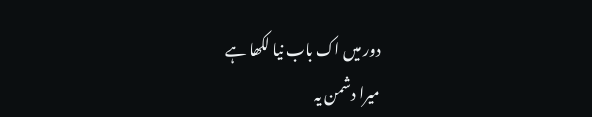دور میں اک باب نیا لکھا ہے
میرا دشمن یہ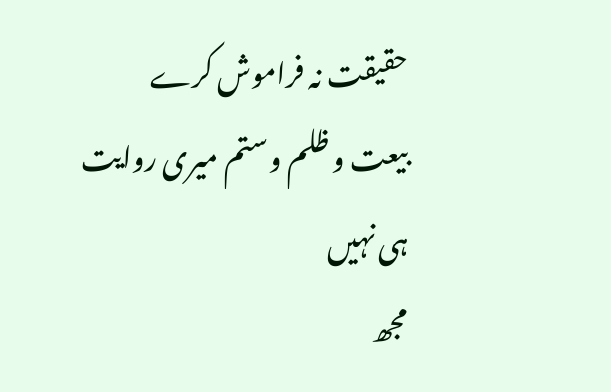حقیقت نہ فراموش کرے
بیعت و ظلم وستم میری روایت ہی نہیں
مجھ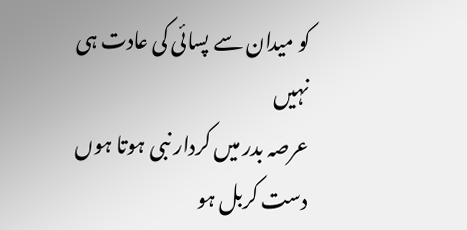کو میدان سے پسائی کی عادت ہی نہیں
عرصہ بدر میں کردار نبی ہوتا ہوں
دست کربل ہو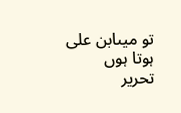تو میںابن علی ہوتا ہوں
تحریر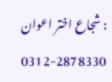: شجاع اختر اعوان
0312-2878330